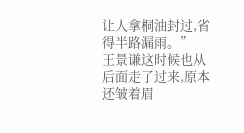让人拿桐油封过,省得半路漏雨。”
王景谦这时候也从后面走了过来,原本还皱着眉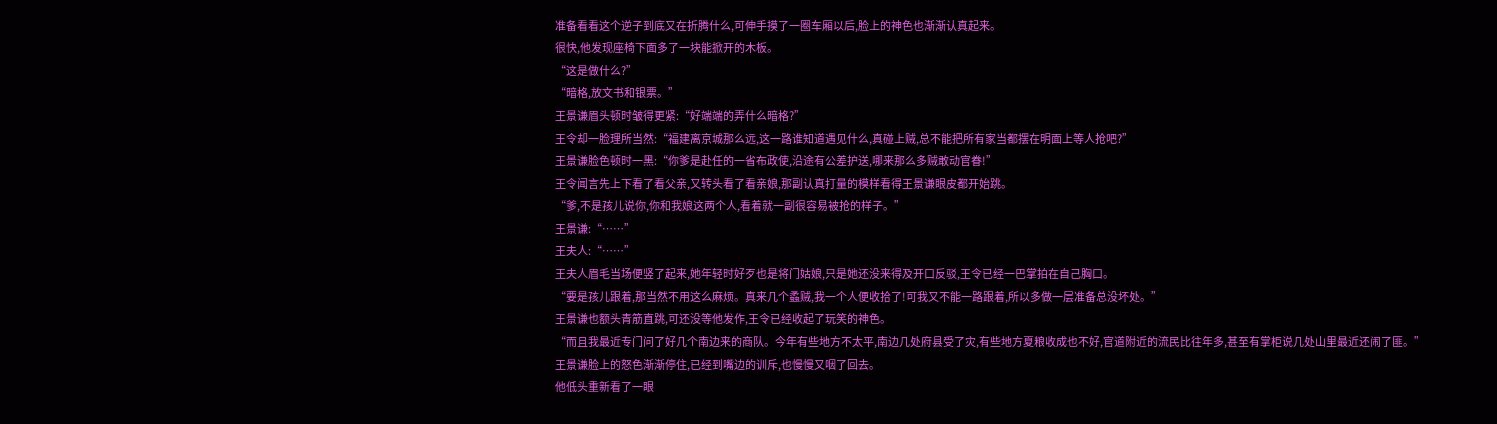准备看看这个逆子到底又在折腾什么,可伸手摸了一圈车厢以后,脸上的神色也渐渐认真起来。
很快,他发现座椅下面多了一块能掀开的木板。
“这是做什么?”
“暗格,放文书和银票。”
王景谦眉头顿时皱得更紧:“好端端的弄什么暗格?”
王令却一脸理所当然:“福建离京城那么远,这一路谁知道遇见什么,真碰上贼,总不能把所有家当都摆在明面上等人抢吧?”
王景谦脸色顿时一黑:“你爹是赴任的一省布政使,沿途有公差护送,哪来那么多贼敢动官眷!”
王令闻言先上下看了看父亲,又转头看了看亲娘,那副认真打量的模样看得王景谦眼皮都开始跳。
“爹,不是孩儿说你,你和我娘这两个人,看着就一副很容易被抢的样子。”
王景谦:“……”
王夫人:“……”
王夫人眉毛当场便竖了起来,她年轻时好歹也是将门姑娘,只是她还没来得及开口反驳,王令已经一巴掌拍在自己胸口。
“要是孩儿跟着,那当然不用这么麻烦。真来几个蟊贼,我一个人便收拾了!可我又不能一路跟着,所以多做一层准备总没坏处。”
王景谦也额头青筋直跳,可还没等他发作,王令已经收起了玩笑的神色。
“而且我最近专门问了好几个南边来的商队。今年有些地方不太平,南边几处府县受了灾,有些地方夏粮收成也不好,官道附近的流民比往年多,甚至有掌柜说几处山里最近还闹了匪。”
王景谦脸上的怒色渐渐停住,已经到嘴边的训斥,也慢慢又咽了回去。
他低头重新看了一眼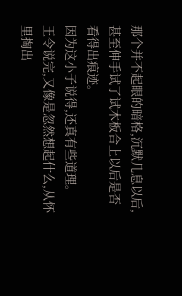那个并不起眼的暗格,沉默几息以后,甚至伸手试了试木板合上以后是否看得出痕迹。
因为这小子说得,还真有些道理。
王令说完,又像是忽然想起什么,从怀里掏出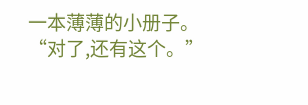一本薄薄的小册子。
“对了,还有这个。”